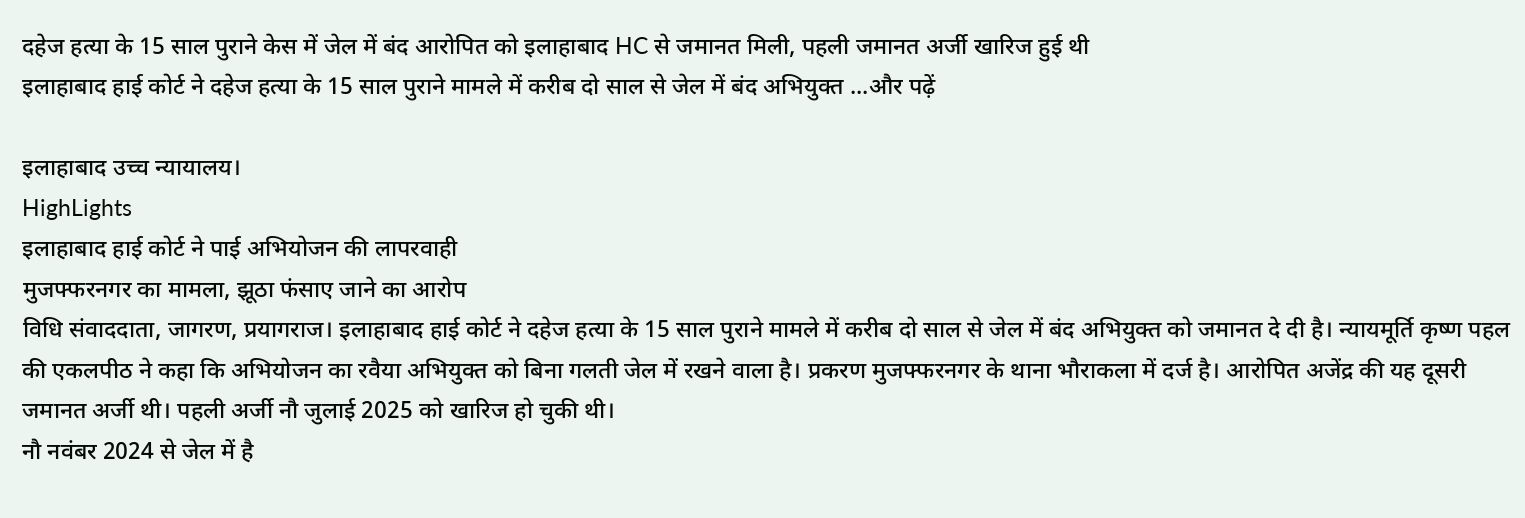दहेज हत्या के 15 साल पुराने केस में जेल में बंद आरोपित को इलाहाबाद HC से जमानत मिली, पहली जमानत अर्जी खारिज हुई थी
इलाहाबाद हाई कोर्ट ने दहेज हत्या के 15 साल पुराने मामले में करीब दो साल से जेल में बंद अभियुक्त ...और पढ़ें

इलाहाबाद उच्च न्यायालय।
HighLights
इलाहाबाद हाई कोर्ट ने पाई अभियोजन की लापरवाही
मुजफ्फरनगर का मामला, झूठा फंसाए जाने का आरोप
विधि संवाददाता, जागरण, प्रयागराज। इलाहाबाद हाई कोर्ट ने दहेज हत्या के 15 साल पुराने मामले में करीब दो साल से जेल में बंद अभियुक्त को जमानत दे दी है। न्यायमूर्ति कृष्ण पहल की एकलपीठ ने कहा कि अभियोजन का रवैया अभियुक्त को बिना गलती जेल में रखने वाला है। प्रकरण मुजफ्फरनगर के थाना भौराकला में दर्ज है। आरोपित अजेंद्र की यह दूसरी जमानत अर्जी थी। पहली अर्जी नौ जुलाई 2025 को खारिज हो चुकी थी।
नौ नवंबर 2024 से जेल में है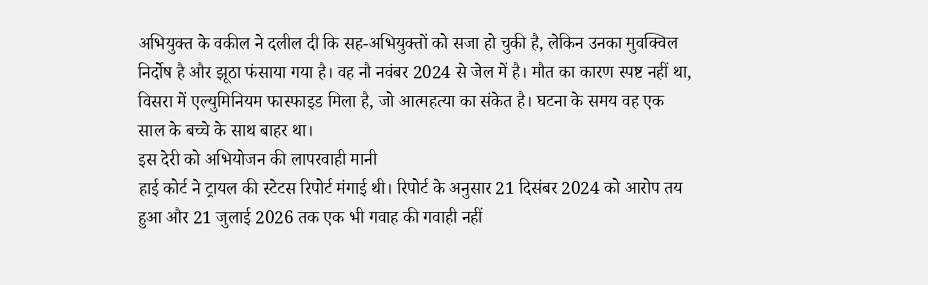अभियुक्त के वकील ने दलील दी कि सह-अभियुक्तों को सजा हो चुकी है, लेकिन उनका मुवक्विल निर्दोष है और झूठा फंसाया गया है। वह नौ नवंबर 2024 से जेल में है। मौत का कारण स्पष्ट नहीं था, विसरा में एल्युमिनियम फास्फाइड मिला है, जो आत्महत्या का संकेत है। घटना के समय वह एक साल के बच्चे के साथ बाहर था।
इस देरी को अभियोजन की लापरवाही मानी
हाई कोर्ट ने ट्रायल की स्टेटस रिपोर्ट मंगाई थी। रिपोर्ट के अनुसार 21 दिसंबर 2024 को आरोप तय हुआ और 21 जुलाई 2026 तक एक भी गवाह की गवाही नहीं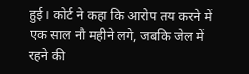हुई। कोर्ट ने कहा कि आरोप तय करने में एक साल नौ महीने लगे, जबकि जेल में रहने की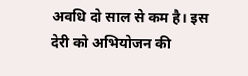अवधि दो साल से कम है। इस देरी को अभियोजन की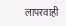लापरवाही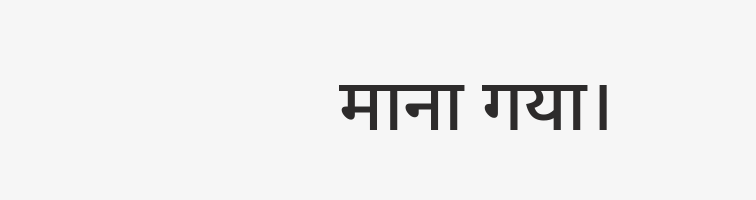माना गया।